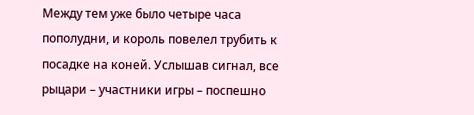Между тем уже было четыре часа пополудни, и король повелел трубить к посадке на коней. Услышав сигнал, все рыцари – участники игры – поспешно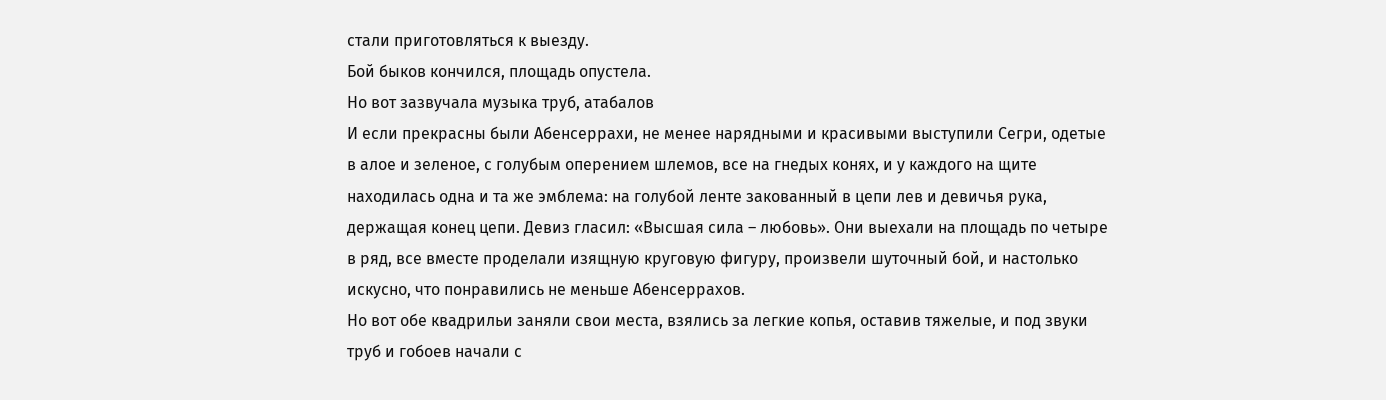стали приготовляться к выезду.
Бой быков кончился, площадь опустела.
Но вот зазвучала музыка труб, атабалов
И если прекрасны были Абенсеррахи, не менее нарядными и красивыми выступили Сегри, одетые в алое и зеленое, с голубым оперением шлемов, все на гнедых конях, и у каждого на щите находилась одна и та же эмблема: на голубой ленте закованный в цепи лев и девичья рука, держащая конец цепи. Девиз гласил: «Высшая сила – любовь». Они выехали на площадь по четыре в ряд, все вместе проделали изящную круговую фигуру, произвели шуточный бой, и настолько искусно, что понравились не меньше Абенсеррахов.
Но вот обе квадрильи заняли свои места, взялись за легкие копья, оставив тяжелые, и под звуки труб и гобоев начали с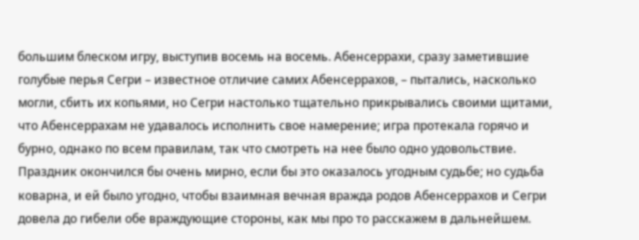большим блеском игру, выступив восемь на восемь. Абенсеррахи, сразу заметившие голубые перья Сегри – известное отличие самих Абенсеррахов, – пытались, насколько могли, сбить их копьями, но Сегри настолько тщательно прикрывались своими щитами, что Абенсеррахам не удавалось исполнить свое намерение; игра протекала горячо и бурно, однако по всем правилам, так что смотреть на нее было одно удовольствие.
Праздник окончился бы очень мирно, если бы это оказалось угодным судьбе; но судьба коварна, и ей было угодно, чтобы взаимная вечная вражда родов Абенсеррахов и Сегри довела до гибели обе враждующие стороны, как мы про то расскажем в дальнейшем.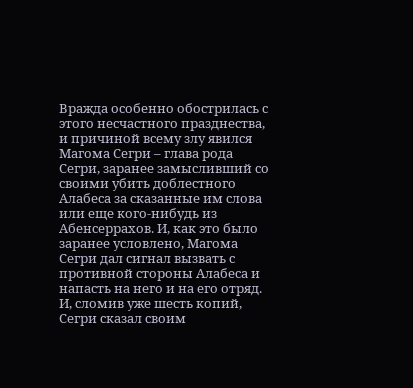Вражда особенно обострилась с этого несчастного празднества, и причиной всему злу явился Магома Сегри – глава рода Сегри, заранее замысливший со своими убить доблестного Алабеса за сказанные им слова или еще кого-нибудь из Абенсеррахов. И, как это было заранее условлено, Магома Сегри дал сигнал вызвать с противной стороны Алабеса и напасть на него и на его отряд. И, сломив уже шесть копий, Сегри сказал своим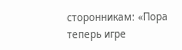сторонникам: «Пора теперь игре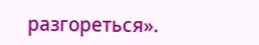разгореться».